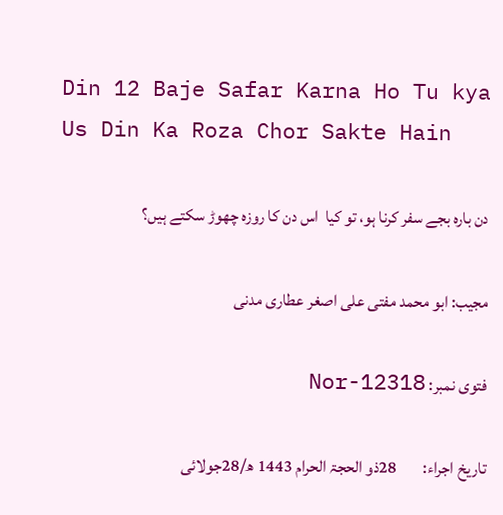Din 12 Baje Safar Karna Ho Tu kya Us Din Ka Roza Chor Sakte Hain

دن بارہ بجے سفر کرنا ہو، تو کیا  اس دن کا روزہ چھوڑ سکتے ہیں؟

مجیب: ابو محمد مفتی علی اصغر عطاری مدنی

فتوی نمبر: Nor-12318

تاریخ اجراء:        28ذو الحجۃ الحرام 1443 ھ/28جولائی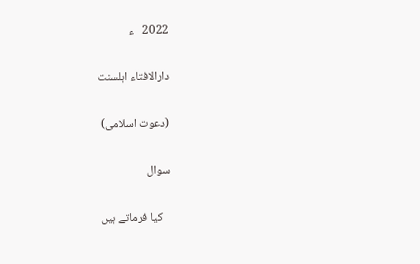2022   ء

دارالافتاء اہلسنت

(دعوت اسلامی)

سوال

   کیا فرماتے ہیں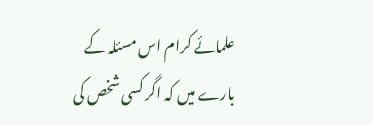علمائے کرام اس مسئلہ کے بارے میں کہ اگر کسی شخص کی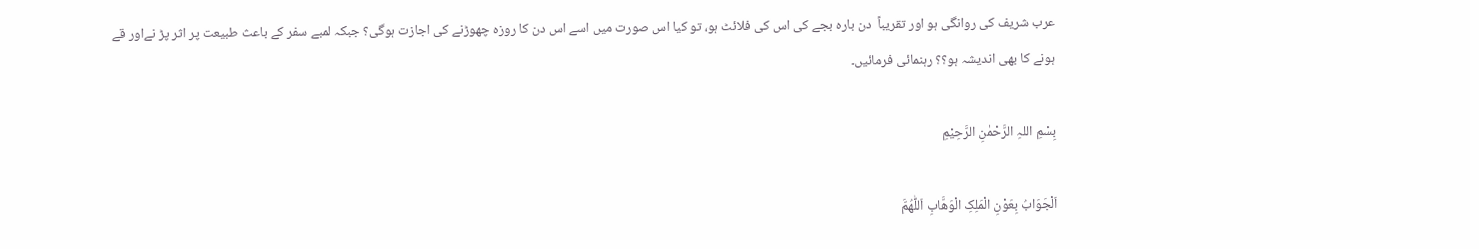عرب شریف کی روانگی ہو اور تقریباً  دن بارہ بجے کی اس کی فلائٹ ہو، تو کیا اس صورت میں اسے اس دن کا روزہ چھوڑنے کی اجازت ہوگی؟ جبکہ لمبے سفر کے باعث طبیعت پر اثر پڑ نےاور قے ہونے کا بھی اندیشہ ہو؟؟ رہنمائی فرمائیں۔

بِسْمِ اللہِ الرَّحْمٰنِ الرَّحِیْمِ

اَلْجَوَابُ بِعَوْنِ الْمَلِکِ الْوَھَّابِ اَللّٰھُمَّ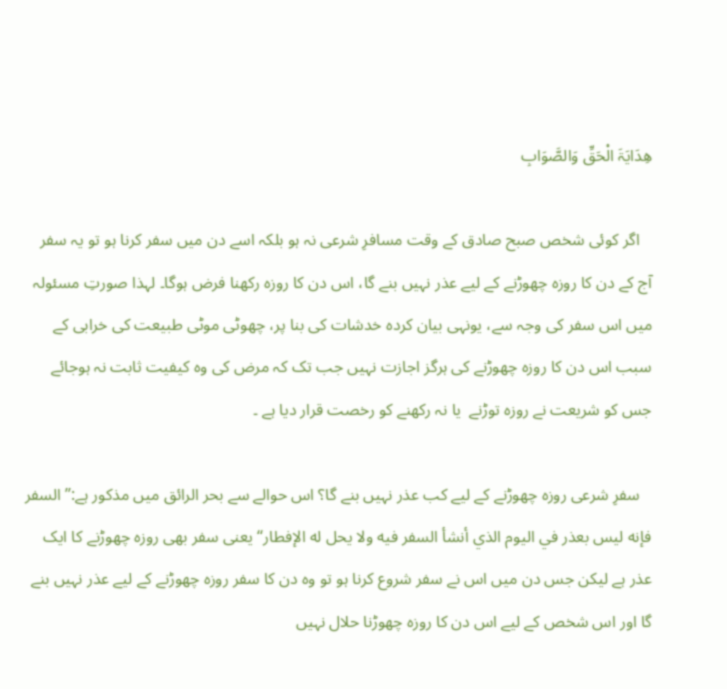ھِدَایَۃَ الْحَقِّ وَالصَّوَابِ

   اگر کوئی شخص صبح صادق کے وقت مسافرِ شرعی نہ ہو بلکہ اسے دن میں سفر کرنا ہو تو یہ سفر آج کے دن کا روزہ چھوڑنے کے لیے عذر نہیں بنے گا، اس دن کا روزہ رکھنا فرض ہوگا۔ لہذا صورتِ مسئولہ میں اس سفر کی وجہ سے، یونہی بیان کردہ خدشات کی بنا پر، چھوٹی موٹی طبیعت کی خرابی کے سبب اس دن کا روزہ چھوڑنے کی ہرگز اجازت نہیں جب تک کہ مرض کی وہ کیفیت ثابت نہ ہوجائے جس کو شریعت نے روزہ توڑنے  یا نہ رکھنے کو رخصت قرار دیا ہے ۔

   سفرِ شرعی روزہ چھوڑنے کے لیے کب عذر نہیں بنے گا؟ اس حوالے سے بحر الرائق میں مذکور ہے:’’السفر فإنه ليس بعذر في اليوم الذي أنشأ السفر فيه ولا يحل له الإفطار‘‘ یعنی سفر بھی روزہ چھوڑنے کا ایک عذر ہے لیکن جس دن میں اس نے سفر شروع کرنا ہو تو وہ دن کا سفر روزہ چھوڑنے کے لیے عذر نہیں بنے گا اور اس شخص کے لیے اس دن کا روزہ چھوڑنا حلال نہیں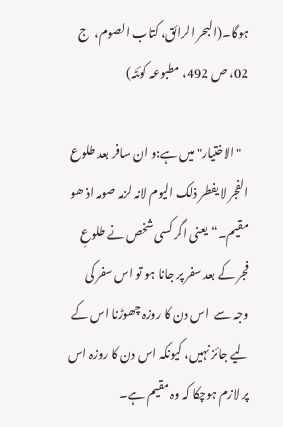ہوگا۔(البحر الرائق، کتاب الصوم،  ج 02، ص 492، مطبوعہ کوئٹہ)

   "الاختیار" میں ہے:و ان سافر بعد طلوع الفجر لا یفطر ذلک الیوم لانہ لزمہ صومہ اذ ھو مقیم۔“یعنی اگر کسی شخص نے طلوعِ فجر کے بعد سفر پر جانا ہو تو اس سفر کی وجہ سے  اس دن کا روزہ چھوڑنا اس کے لیے جائز نہیں، کیونکہ اس دن کا روزہ اس پر لازم ہوچکا کہ وہ مقیم ہے۔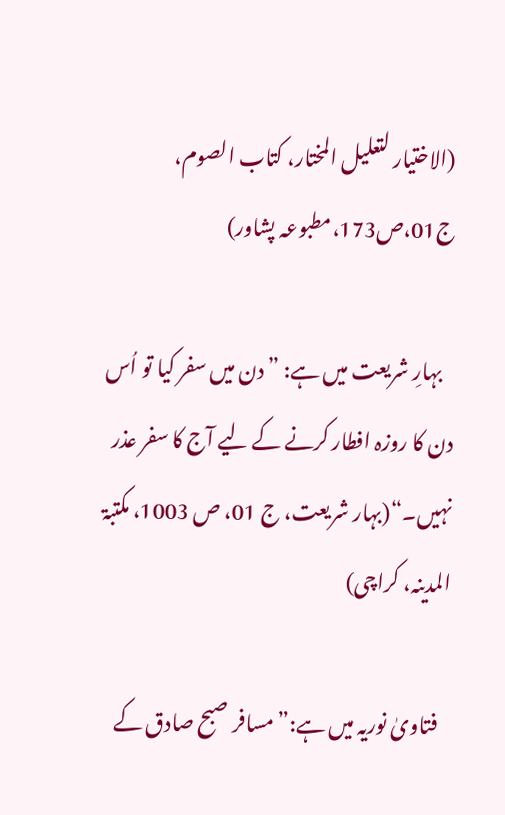(الاختیار لتعلیل المختار، کتاب الصوم، ج01،ص173،مطبوعہ پشاور)

   بہارِ شریعت میں ہے: ” دن میں سفر کیا تو اُس دن کا روزہ افطار کرنے کے لیے آج کا سفر عذر نہیں۔“(بہار شریعت، ج 01، ص 1003، مکتبۃ المدینہ، کراچی)

   فتاویٰ نوریہ میں ہے:”مسافر صبح صادق کے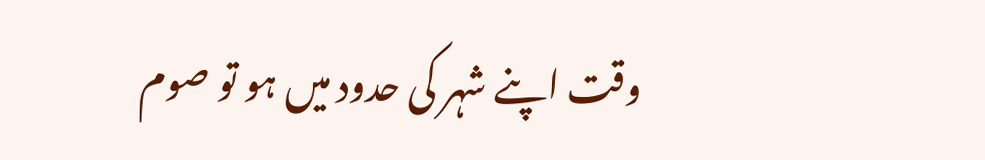وقت اپنے شہر کی حدود میں ہو تو صوم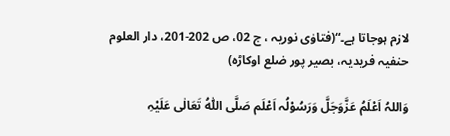لازم ہوجاتا ہے۔“(فتاوٰی نوریہ ، ج 02، ص 202-201، دار العلوم حنفیہ فریدیہ، بصیر پور ضلع اوکاڑہ)

وَاللہُ اَعْلَمُ عَزَّوَجَلَّ وَرَسُوْلُہ اَعْلَم صَلَّی اللّٰہُ تَعَالٰی عَلَیْہِ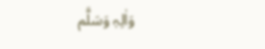وَاٰلِہٖ وَسَلَّم